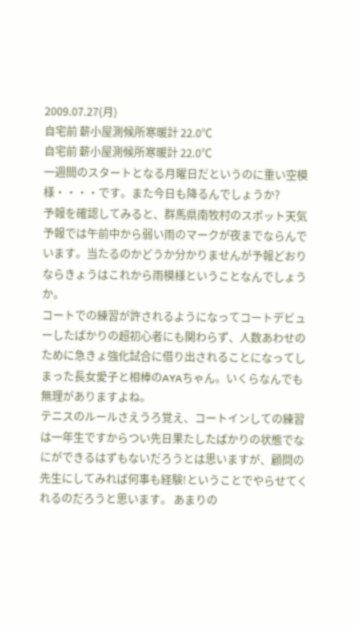2009.07.27(月)
自宅前 薪小屋測候所寒暖計 22.0℃
自宅前 薪小屋測候所寒暖計 22.0℃
一週間のスタートとなる月曜日だというのに重い空模様・・・・です。また今日も降るんでしょうか?
予報を確認してみると、群馬県南牧村のスポット天気予報では午前中から弱い雨のマークが夜までならんでいます。当たるのかどうか分かりませんが予報どおりならきょうはこれから雨模様ということなんでしょうか。
コートでの練習が許されるようになってコートデビューしたばかりの超初心者にも関わらず、人数あわせのために急きょ強化試合に借り出されることになってしまった長女愛子と相棒のAYAちゃん。いくらなんでも無理がありますよね。
テニスのルールさえうろ覚え、コートインしての練習は一年生ですからつい先日果たしたばかりの状態でなにができるはずもないだろうとは思いますが、顧問の先生にしてみれば何事も経験!ということでやらせてくれるのだろうと思います。 あまりの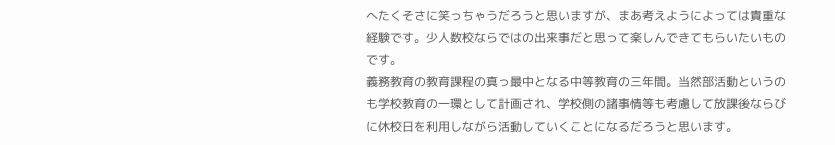へたくそさに笑っちゃうだろうと思いますが、まあ考えようによっては貴重な経験です。少人数校ならではの出来事だと思って楽しんできてもらいたいものです。
義務教育の教育課程の真っ最中となる中等教育の三年間。当然部活動というのも学校教育の一環として計画され、学校側の諸事情等も考慮して放課後ならびに休校日を利用しながら活動していくことになるだろうと思います。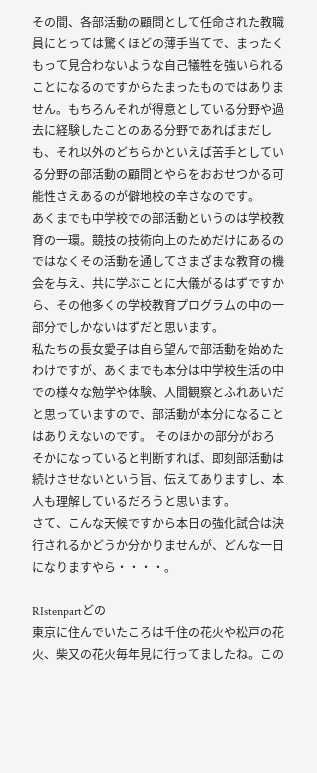その間、各部活動の顧問として任命された教職員にとっては驚くほどの薄手当てで、まったくもって見合わないような自己犠牲を強いられることになるのですからたまったものではありません。もちろんそれが得意としている分野や過去に経験したことのある分野であればまだしも、それ以外のどちらかといえば苦手としている分野の部活動の顧問とやらをおおせつかる可能性さえあるのが僻地校の辛さなのです。
あくまでも中学校での部活動というのは学校教育の一環。競技の技術向上のためだけにあるのではなくその活動を通してさまざまな教育の機会を与え、共に学ぶことに大儀がるはずですから、その他多くの学校教育プログラムの中の一部分でしかないはずだと思います。
私たちの長女愛子は自ら望んで部活動を始めたわけですが、あくまでも本分は中学校生活の中での様々な勉学や体験、人間観察とふれあいだと思っていますので、部活動が本分になることはありえないのです。 そのほかの部分がおろそかになっていると判断すれば、即刻部活動は続けさせないという旨、伝えてありますし、本人も理解しているだろうと思います。
さて、こんな天候ですから本日の強化試合は決行されるかどうか分かりませんが、どんな一日になりますやら・・・・。

RIstenpartどの
東京に住んでいたころは千住の花火や松戸の花火、柴又の花火毎年見に行ってましたね。この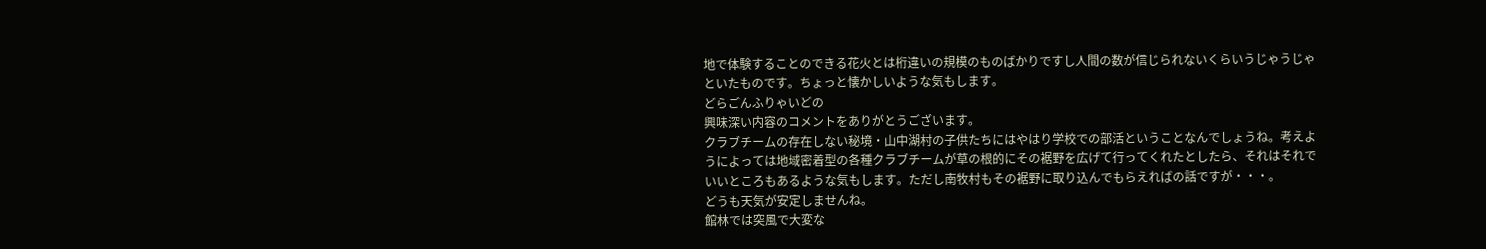地で体験することのできる花火とは桁違いの規模のものばかりですし人間の数が信じられないくらいうじゃうじゃといたものです。ちょっと懐かしいような気もします。
どらごんふりゃいどの
興味深い内容のコメントをありがとうございます。
クラブチームの存在しない秘境・山中湖村の子供たちにはやはり学校での部活ということなんでしょうね。考えようによっては地域密着型の各種クラブチームが草の根的にその裾野を広げて行ってくれたとしたら、それはそれでいいところもあるような気もします。ただし南牧村もその裾野に取り込んでもらえればの話ですが・・・。
どうも天気が安定しませんね。
館林では突風で大変な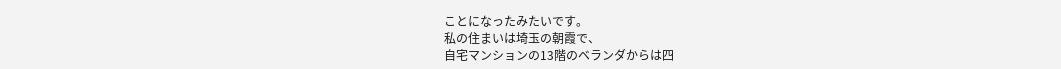ことになったみたいです。
私の住まいは埼玉の朝霞で、
自宅マンションの13階のベランダからは四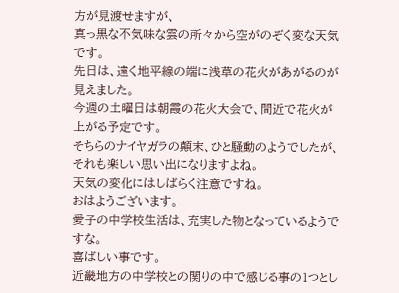方が見渡せますが、
真っ黒な不気味な雲の所々から空がのぞく変な天気です。
先日は、遠く地平線の端に浅草の花火があがるのが見えました。
今週の土曜日は朝霞の花火大会で、間近で花火が上がる予定です。
そちらのナイヤガラの顛末、ひと騒動のようでしたが、
それも楽しい思い出になりますよね。
天気の変化にはしばらく注意ですね。
おはようございます。
愛子の中学校生活は、充実した物となっているようですな。
喜ばしい事です。
近畿地方の中学校との関りの中で感じる事の1つとし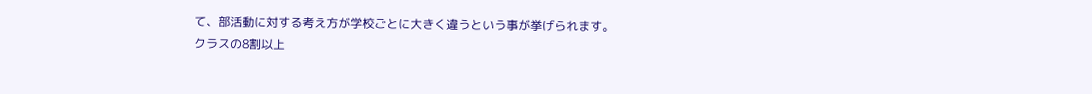て、部活動に対する考え方が学校ごとに大きく違うという事が挙げられます。
クラスの8割以上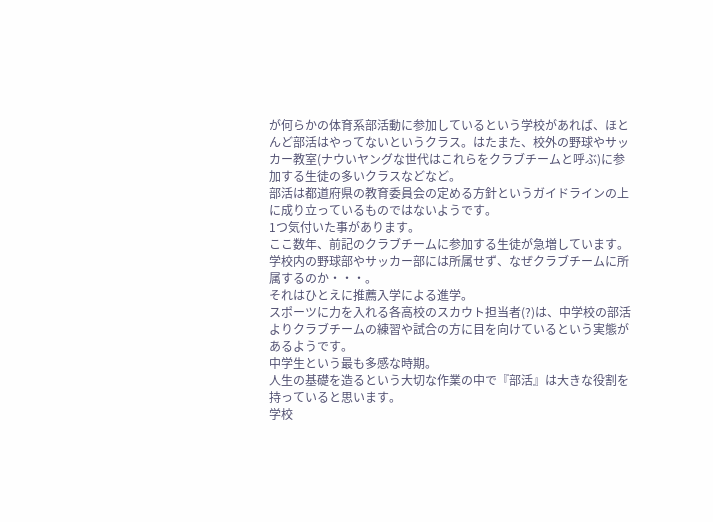が何らかの体育系部活動に参加しているという学校があれば、ほとんど部活はやってないというクラス。はたまた、校外の野球やサッカー教室(ナウいヤングな世代はこれらをクラブチームと呼ぶ)に参加する生徒の多いクラスなどなど。
部活は都道府県の教育委員会の定める方針というガイドラインの上に成り立っているものではないようです。
1つ気付いた事があります。
ここ数年、前記のクラブチームに参加する生徒が急増しています。
学校内の野球部やサッカー部には所属せず、なぜクラブチームに所属するのか・・・。
それはひとえに推薦入学による進学。
スポーツに力を入れる各高校のスカウト担当者(?)は、中学校の部活よりクラブチームの練習や試合の方に目を向けているという実態があるようです。
中学生という最も多感な時期。
人生の基礎を造るという大切な作業の中で『部活』は大きな役割を持っていると思います。
学校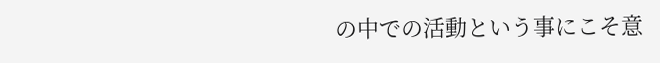の中での活動という事にこそ意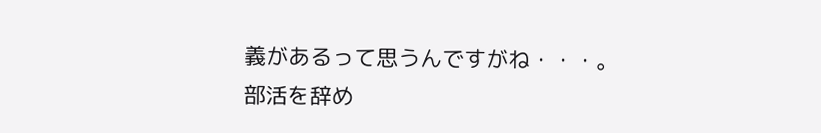義があるって思うんですがね・・・。
部活を辞め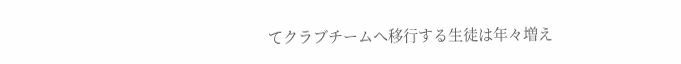てクラブチームへ移行する生徒は年々増え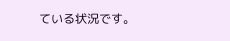ている状況です。